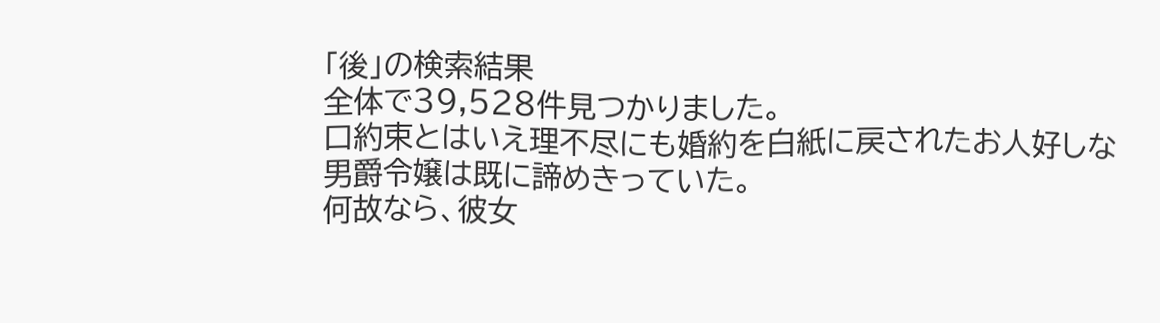「後」の検索結果
全体で39,528件見つかりました。
口約束とはいえ理不尽にも婚約を白紙に戻されたお人好しな男爵令嬢は既に諦めきっていた。
何故なら、彼女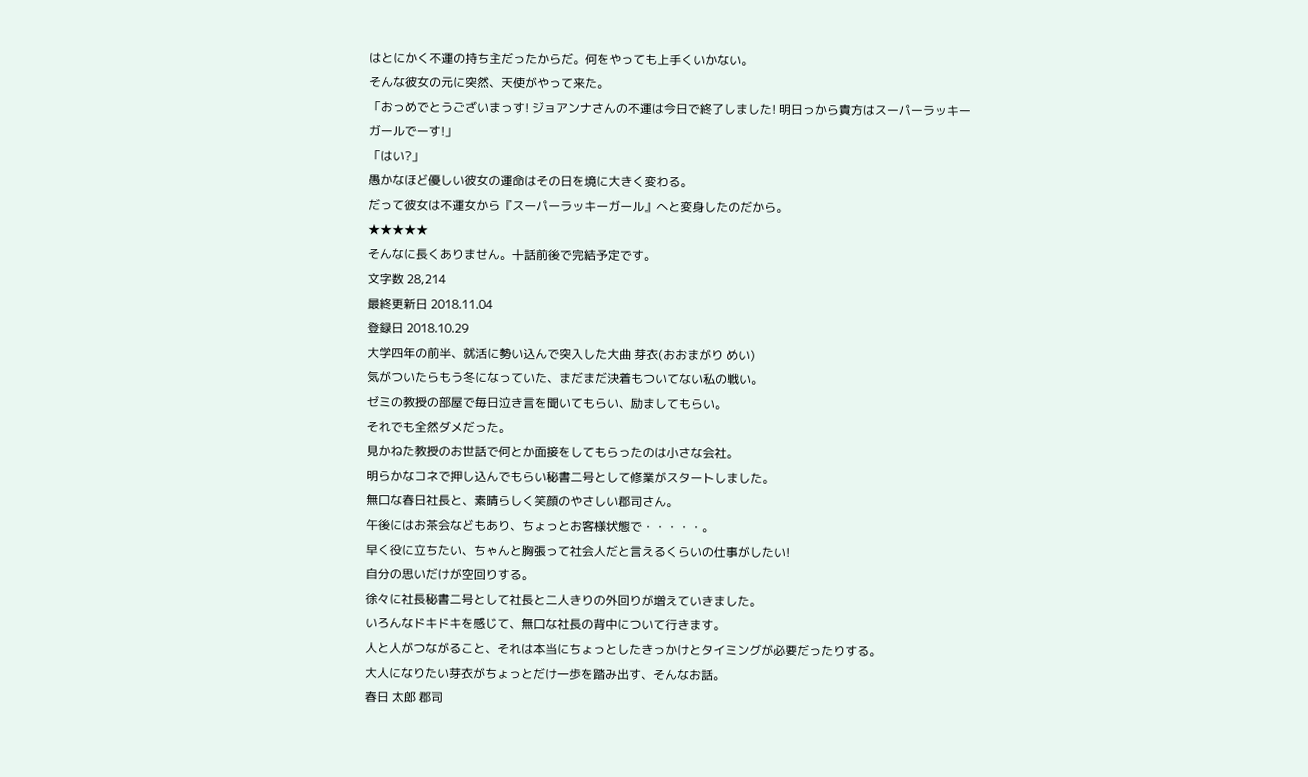はとにかく不運の持ち主だったからだ。何をやっても上手くいかない。
そんな彼女の元に突然、天使がやって来た。
「おっめでとうございまっす! ジョアンナさんの不運は今日で終了しました! 明日っから貴方はスーパーラッキーガールでーす!」
「はい?」
愚かなほど優しい彼女の運命はその日を境に大きく変わる。
だって彼女は不運女から『スーパーラッキーガール』へと変身したのだから。
★★★★★
そんなに長くありません。十話前後で完結予定です。
文字数 28,214
最終更新日 2018.11.04
登録日 2018.10.29
大学四年の前半、就活に勢い込んで突入した大曲 芽衣(おおまがり めい)
気がついたらもう冬になっていた、まだまだ決着もついてない私の戦い。
ゼミの教授の部屋で毎日泣き言を聞いてもらい、励ましてもらい。
それでも全然ダメだった。
見かねた教授のお世話で何とか面接をしてもらったのは小さな会社。
明らかなコネで押し込んでもらい秘書二号として修業がスタートしました。
無口な春日社長と、素晴らしく笑顔のやさしい郡司さん。
午後にはお茶会などもあり、ちょっとお客様状態で・・・・・。
早く役に立ちたい、ちゃんと胸張って社会人だと言えるくらいの仕事がしたい!
自分の思いだけが空回りする。
徐々に社長秘書二号として社長と二人きりの外回りが増えていきました。
いろんなドキドキを感じて、無口な社長の背中について行きます。
人と人がつながること、それは本当にちょっとしたきっかけとタイミングが必要だったりする。
大人になりたい芽衣がちょっとだけ一歩を踏み出す、そんなお話。
春日 太郎 郡司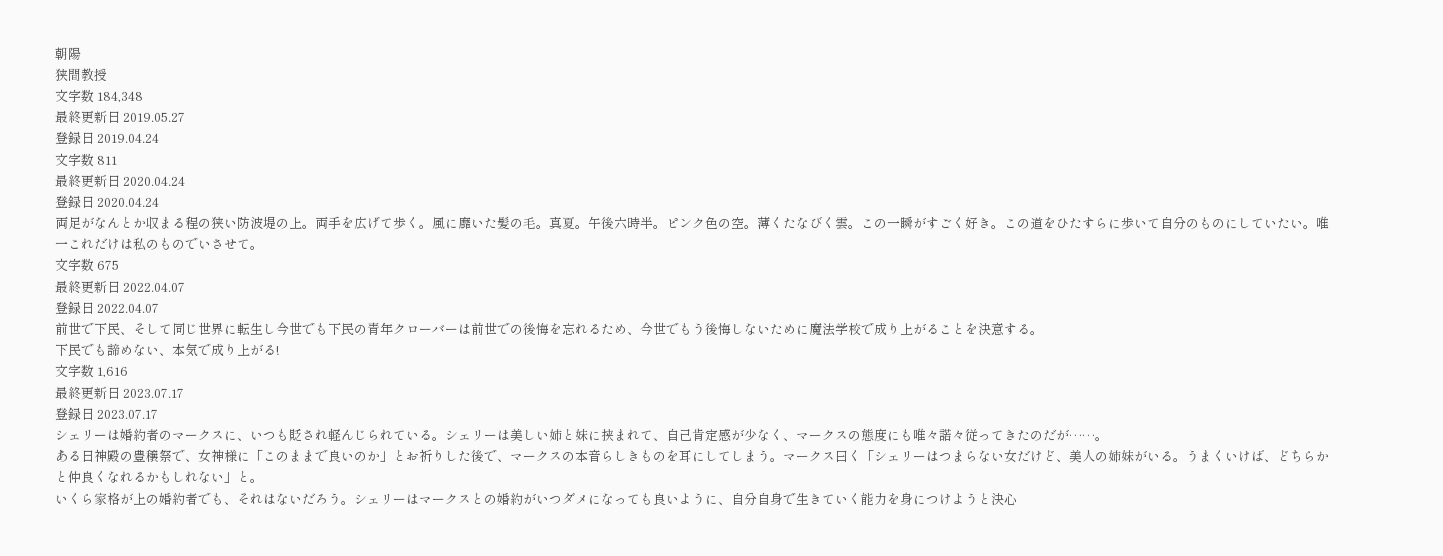朝陽
狭間教授
文字数 184,348
最終更新日 2019.05.27
登録日 2019.04.24
文字数 811
最終更新日 2020.04.24
登録日 2020.04.24
両足がなんとか収まる程の狭い防波堤の上。両手を広げて歩く。風に靡いた髪の毛。真夏。午後六時半。ピンク色の空。薄くたなびく雲。この一瞬がすごく好き。この道をひたすらに歩いて自分のものにしていたい。唯一これだけは私のものでいさせて。
文字数 675
最終更新日 2022.04.07
登録日 2022.04.07
前世で下民、そして同じ世界に転生し今世でも下民の青年クローバーは前世での後悔を忘れるため、今世でもう後悔しないために魔法学校で成り上がることを決意する。
下民でも諦めない、本気で成り上がる!
文字数 1,616
最終更新日 2023.07.17
登録日 2023.07.17
シェリーは婚約者のマークスに、いつも貶され軽んじられている。シェリーは美しい姉と妹に挟まれて、自己肯定感が少なく、マークスの態度にも唯々諾々従ってきたのだが……。
ある日神殿の豊穣祭で、女神様に「このままで良いのか」とお祈りした後で、マークスの本音らしきものを耳にしてしまう。マークス曰く「シェリーはつまらない女だけど、美人の姉妹がいる。うまくいけば、どちらかと仲良くなれるかもしれない」と。
いくら家格が上の婚約者でも、それはないだろう。シェリーはマークスとの婚約がいつダメになっても良いように、自分自身で生きていく能力を身につけようと決心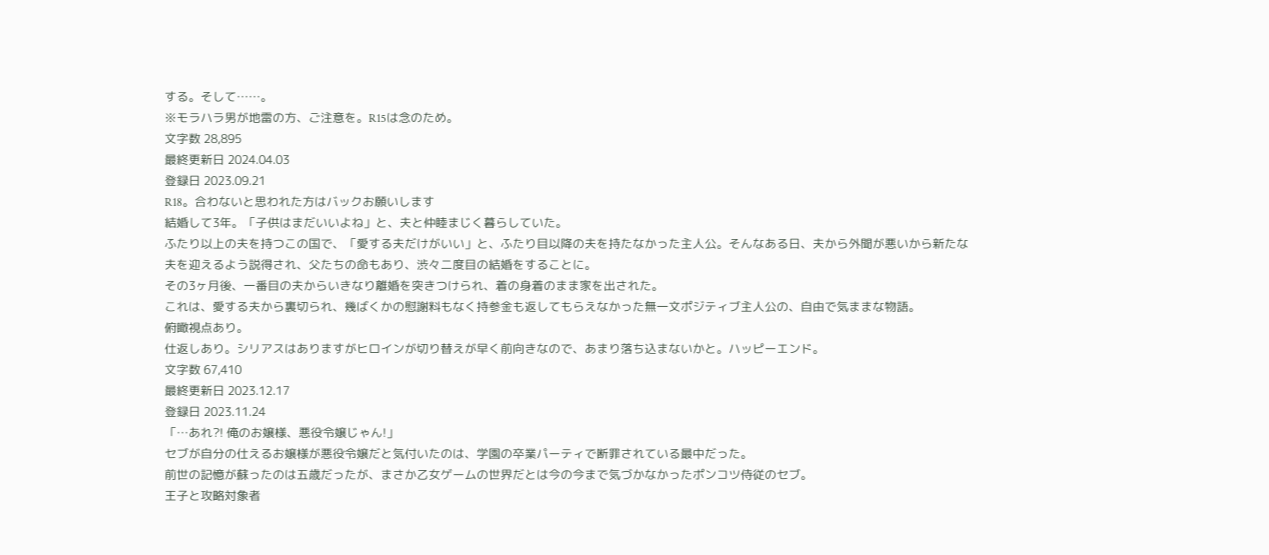する。そして……。
※モラハラ男が地雷の方、ご注意を。R15は念のため。
文字数 28,895
最終更新日 2024.04.03
登録日 2023.09.21
R18。合わないと思われた方はバックお願いします
結婚して3年。「子供はまだいいよね」と、夫と仲睦まじく暮らしていた。
ふたり以上の夫を持つこの国で、「愛する夫だけがいい」と、ふたり目以降の夫を持たなかった主人公。そんなある日、夫から外聞が悪いから新たな夫を迎えるよう説得され、父たちの命もあり、渋々二度目の結婚をすることに。
その3ヶ月後、一番目の夫からいきなり離婚を突きつけられ、着の身着のまま家を出された。
これは、愛する夫から裏切られ、幾ばくかの慰謝料もなく持参金も返してもらえなかった無一文ポジティブ主人公の、自由で気ままな物語。
俯瞰視点あり。
仕返しあり。シリアスはありますがヒロインが切り替えが早く前向きなので、あまり落ち込まないかと。ハッピーエンド。
文字数 67,410
最終更新日 2023.12.17
登録日 2023.11.24
「…あれ?! 俺のお嬢様、悪役令嬢じゃん!」
セブが自分の仕えるお嬢様が悪役令嬢だと気付いたのは、学園の卒業パーティで断罪されている最中だった。
前世の記憶が蘇ったのは五歳だったが、まさか乙女ゲームの世界だとは今の今まで気づかなかったポンコツ侍従のセブ。
王子と攻略対象者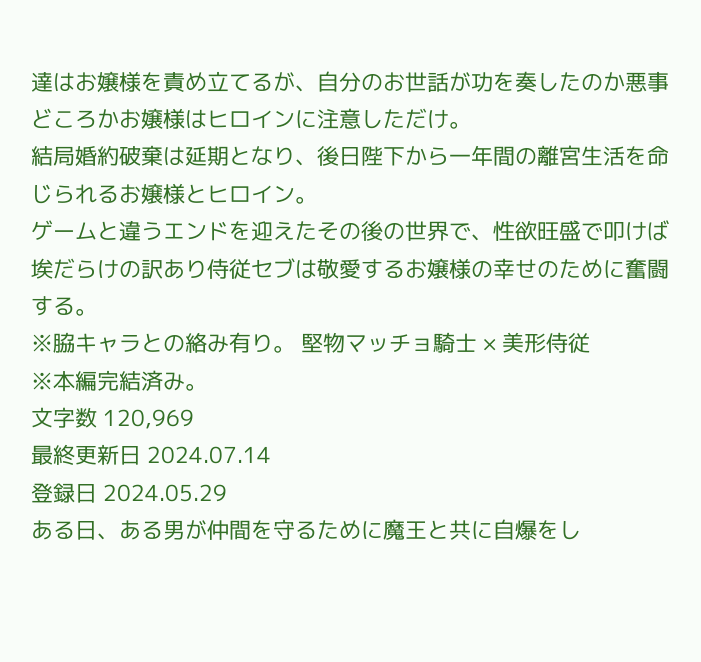達はお嬢様を責め立てるが、自分のお世話が功を奏したのか悪事どころかお嬢様はヒロインに注意しただけ。
結局婚約破棄は延期となり、後日陛下から一年間の離宮生活を命じられるお嬢様とヒロイン。
ゲームと違うエンドを迎えたその後の世界で、性欲旺盛で叩けば埃だらけの訳あり侍従セブは敬愛するお嬢様の幸せのために奮闘する。
※脇キャラとの絡み有り。 堅物マッチョ騎士 × 美形侍従
※本編完結済み。
文字数 120,969
最終更新日 2024.07.14
登録日 2024.05.29
ある日、ある男が仲間を守るために魔王と共に自爆をし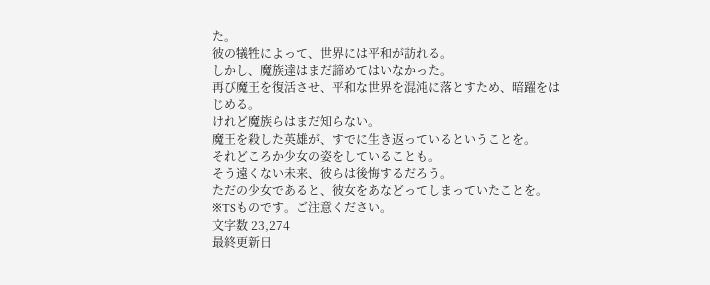た。
彼の犠牲によって、世界には平和が訪れる。
しかし、魔族達はまだ諦めてはいなかった。
再び魔王を復活させ、平和な世界を混沌に落とすため、暗躍をはじめる。
けれど魔族らはまだ知らない。
魔王を殺した英雄が、すでに生き返っているということを。
それどころか少女の姿をしていることも。
そう遠くない未来、彼らは後悔するだろう。
ただの少女であると、彼女をあなどってしまっていたことを。
※TSものです。ご注意ください。
文字数 23,274
最終更新日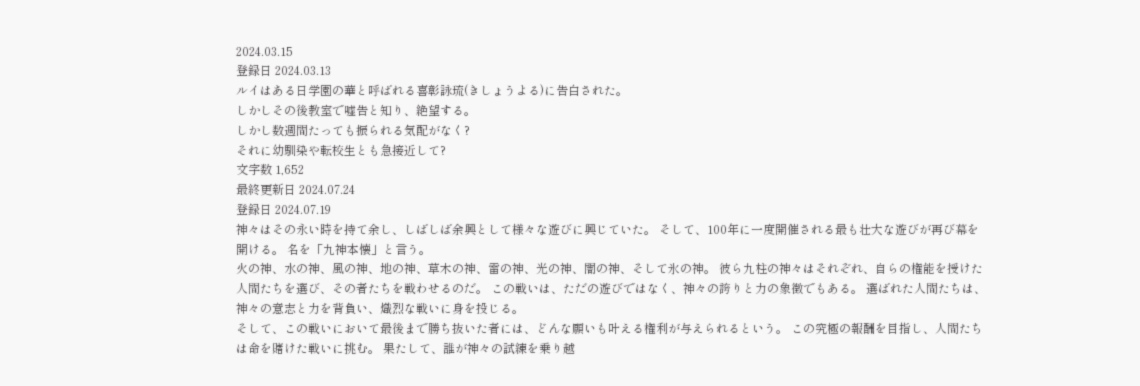2024.03.15
登録日 2024.03.13
ルイはある日学園の華と呼ばれる喜彰詠琉(きしょうよる)に告白された。
しかしその後教室で嘘告と知り、絶望する。
しかし数週間たっても振られる気配がなく?
それに幼馴染や転校生とも急接近して?
文字数 1,652
最終更新日 2024.07.24
登録日 2024.07.19
神々はその永い時を持て余し、しばしば余興として様々な遊びに興じていた。 そして、100年に一度開催される最も壮大な遊びが再び幕を開ける。 名を「九神本懐」と言う。
火の神、水の神、風の神、地の神、草木の神、雷の神、光の神、闇の神、そして氷の神。 彼ら九柱の神々はそれぞれ、自らの権能を授けた人間たちを選び、その者たちを戦わせるのだ。 この戦いは、ただの遊びではなく、神々の誇りと力の象徴でもある。 選ばれた人間たちは、神々の意志と力を背負い、熾烈な戦いに身を投じる。
そして、この戦いにおいて最後まで勝ち抜いた者には、どんな願いも叶える権利が与えられるという。 この究極の報酬を目指し、人間たちは命を賭けた戦いに挑む。 果たして、誰が神々の試練を乗り越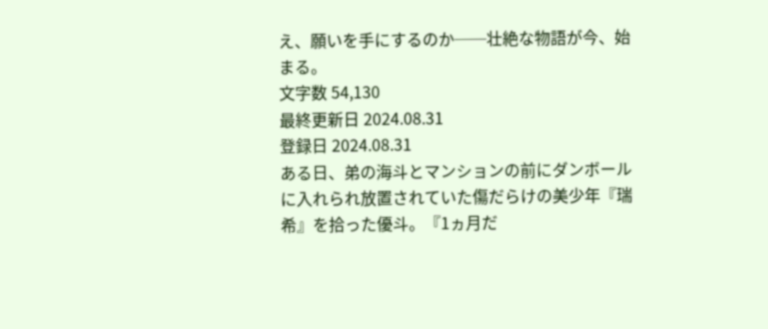え、願いを手にするのか──壮絶な物語が今、始まる。
文字数 54,130
最終更新日 2024.08.31
登録日 2024.08.31
ある日、弟の海斗とマンションの前にダンボールに入れられ放置されていた傷だらけの美少年『瑞希』を拾った優斗。『1ヵ月だ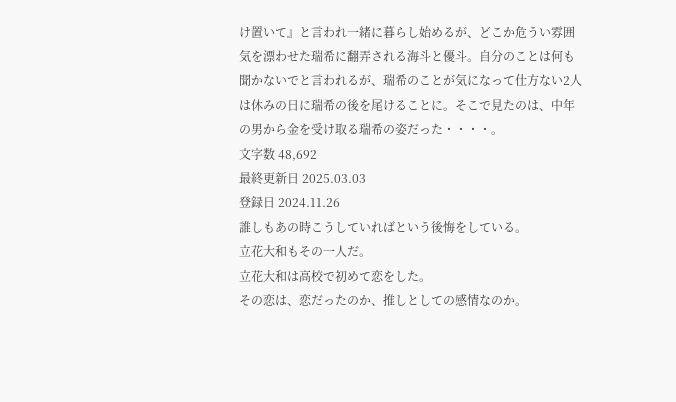け置いて』と言われ一緒に暮らし始めるが、どこか危うい雰囲気を漂わせた瑞希に翻弄される海斗と優斗。自分のことは何も聞かないでと言われるが、瑞希のことが気になって仕方ない2人は休みの日に瑞希の後を尾けることに。そこで見たのは、中年の男から金を受け取る瑞希の姿だった・・・・。
文字数 48,692
最終更新日 2025.03.03
登録日 2024.11.26
誰しもあの時こうしていればという後悔をしている。
立花大和もその一人だ。
立花大和は高校で初めて恋をした。
その恋は、恋だったのか、推しとしての感情なのか。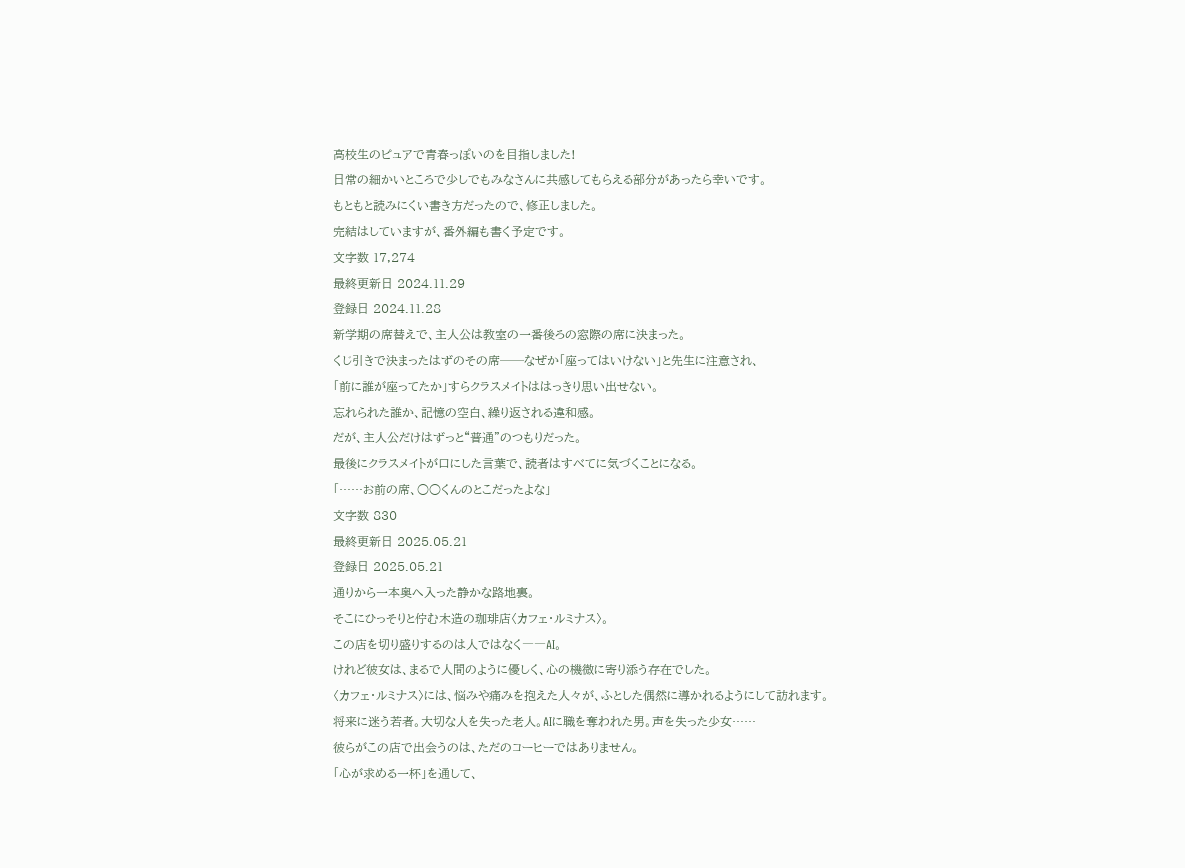高校生のピュアで青春っぽいのを目指しました!
日常の細かいところで少しでもみなさんに共感してもらえる部分があったら幸いです。
もともと読みにくい書き方だったので、修正しました。
完結はしていますが、番外編も書く予定です。
文字数 17,274
最終更新日 2024.11.29
登録日 2024.11.28
新学期の席替えで、主人公は教室の一番後ろの窓際の席に決まった。
くじ引きで決まったはずのその席──なぜか「座ってはいけない」と先生に注意され、
「前に誰が座ってたか」すらクラスメイトははっきり思い出せない。
忘れられた誰か、記憶の空白、繰り返される違和感。
だが、主人公だけはずっと“普通”のつもりだった。
最後にクラスメイトが口にした言葉で、読者はすべてに気づくことになる。
「……お前の席、○○くんのとこだったよな」
文字数 830
最終更新日 2025.05.21
登録日 2025.05.21
通りから一本奥へ入った静かな路地裏。
そこにひっそりと佇む木造の珈琲店〈カフェ・ルミナス〉。
この店を切り盛りするのは人ではなく――AI。
けれど彼女は、まるで人間のように優しく、心の機微に寄り添う存在でした。
〈カフェ・ルミナス〉には、悩みや痛みを抱えた人々が、ふとした偶然に導かれるようにして訪れます。
将来に迷う若者。大切な人を失った老人。AIに職を奪われた男。声を失った少女……
彼らがこの店で出会うのは、ただのコーヒーではありません。
「心が求める一杯」を通して、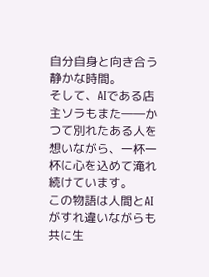自分自身と向き合う静かな時間。
そして、AIである店主ソラもまた――かつて別れたある人を想いながら、一杯一杯に心を込めて淹れ続けています。
この物語は人間とAIがすれ違いながらも共に生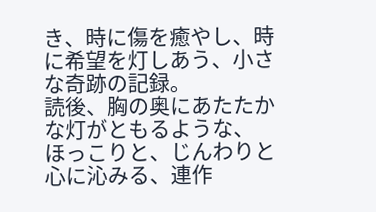き、時に傷を癒やし、時に希望を灯しあう、小さな奇跡の記録。
読後、胸の奥にあたたかな灯がともるような、
ほっこりと、じんわりと心に沁みる、連作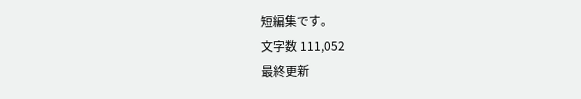短編集です。
文字数 111,052
最終更新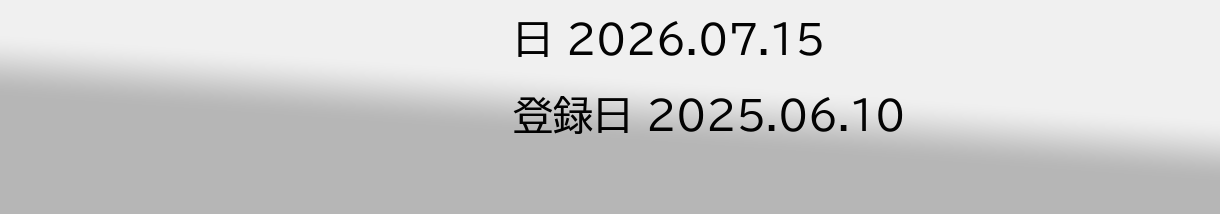日 2026.07.15
登録日 2025.06.10